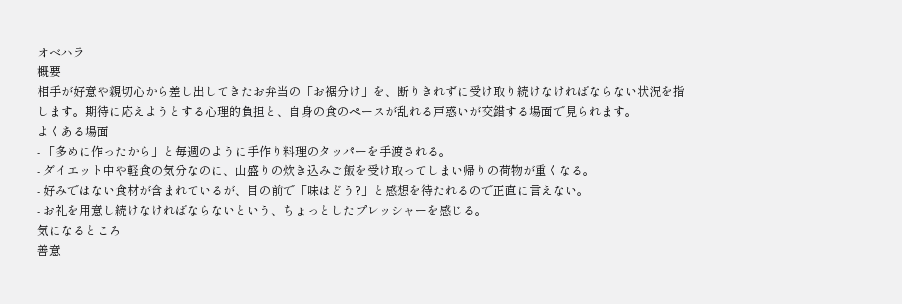オベハラ
概要
相手が好意や親切心から差し出してきたお弁当の「お裾分け」を、断りきれずに受け取り続けなければならない状況を指します。期待に応えようとする心理的負担と、自身の食のペースが乱れる戸惑いが交錯する場面で見られます。
よくある場面
- 「多めに作ったから」と毎週のように手作り料理のタッパーを手渡される。
- ダイエット中や軽食の気分なのに、山盛りの炊き込みご飯を受け取ってしまい帰りの荷物が重くなる。
- 好みではない食材が含まれているが、目の前で「味はどう?」と感想を待たれるので正直に言えない。
- お礼を用意し続けなければならないという、ちょっとしたプレッシャーを感じる。
気になるところ
善意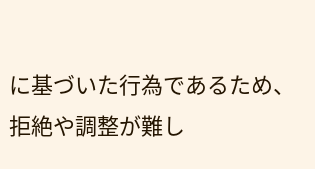に基づいた行為であるため、拒絶や調整が難し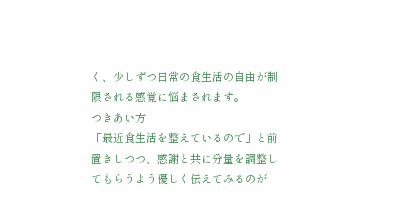く、少しずつ日常の食生活の自由が制限される感覚に悩まされます。
つきあい方
「最近食生活を整えているので」と前置きしつつ、感謝と共に分量を調整してもらうよう優しく伝えてみるのが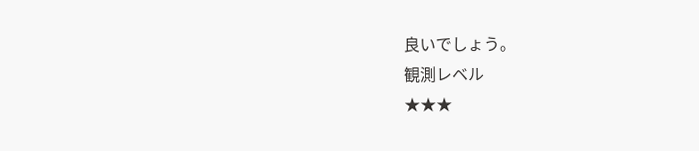良いでしょう。
観測レベル
★★★